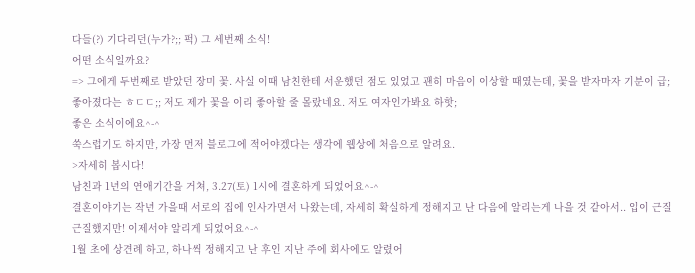다들(?) 기다리던(누가?;; 퍽) 그 세번째 소식!
어떤 소식일까요?
=> 그에게 두번째로 받았던 장미 꽃. 사실 이때 남친한테 서운했던 점도 있었고 괜히 마음이 이상할 때였는데, 꽃을 받자마자 기분이 급; 좋아졌다는 ㅎㄷㄷ;; 저도 제가 꽃을 이리 좋아할 줄 몰랐네요. 저도 여자인가봐요 하핫;
좋은 소식이에요^-^
쑥스럽기도 하지만, 가장 먼저 블로그에 적어야겠다는 생각에 웹상에 처음으로 알려요.
>자세히 봅시다!
남친과 1년의 연애기간을 거쳐, 3.27(토) 1시에 결혼하게 되었어요^-^
결혼이야기는 작년 가을때 서로의 집에 인사가면서 나왔는데, 자세히 확실하게 정해지고 난 다음에 알리는게 나을 것 같아서.. 입이 근질근질했지만! 이제서야 알리게 되었어요^-^
1월 초에 상견례 하고, 하나씩 정해지고 난 후인 지난 주에 회사에도 알렸어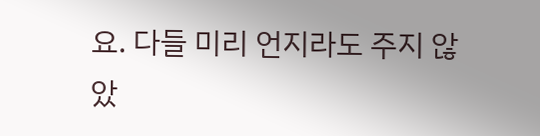요. 다들 미리 언지라도 주지 않았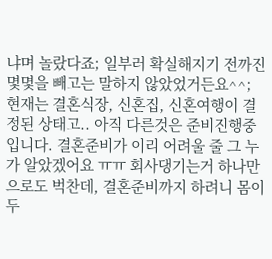냐며 놀랐다죠; 일부러 확실해지기 전까진 몇몇을 빼고는 말하지 않았었거든요^^;
현재는 결혼식장, 신혼집, 신혼여행이 결정된 상태고.. 아직 다른것은 준비진행중입니다. 결혼준비가 이리 어려울 줄 그 누가 알았겠어요 ㅠㅠ 회사댕기는거 하나만으로도 벅찬데, 결혼준비까지 하려니 몸이 두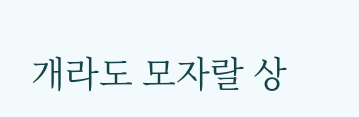개라도 모자랄 상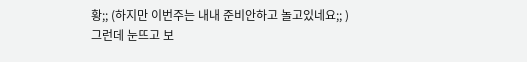황;; (하지만 이번주는 내내 준비안하고 놀고있네요;; )
그런데 눈뜨고 보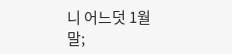니 어느덧 1월 말;